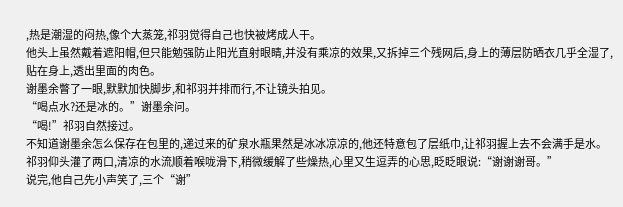,热是潮湿的闷热,像个大蒸笼,祁羽觉得自己也快被烤成人干。
他头上虽然戴着遮阳帽,但只能勉强防止阳光直射眼睛,并没有乘凉的效果,又拆掉三个残网后,身上的薄层防晒衣几乎全湿了,贴在身上,透出里面的肉色。
谢墨余瞥了一眼,默默加快脚步,和祁羽并排而行,不让镜头拍见。
“喝点水?还是冰的。”谢墨余问。
“喝!”祁羽自然接过。
不知道谢墨余怎么保存在包里的,递过来的矿泉水瓶果然是冰冰凉凉的,他还特意包了层纸巾,让祁羽握上去不会满手是水。
祁羽仰头灌了两口,清凉的水流顺着喉咙滑下,稍微缓解了些燥热,心里又生逗弄的心思,眨眨眼说:“谢谢谢哥。”
说完,他自己先小声笑了,三个“谢”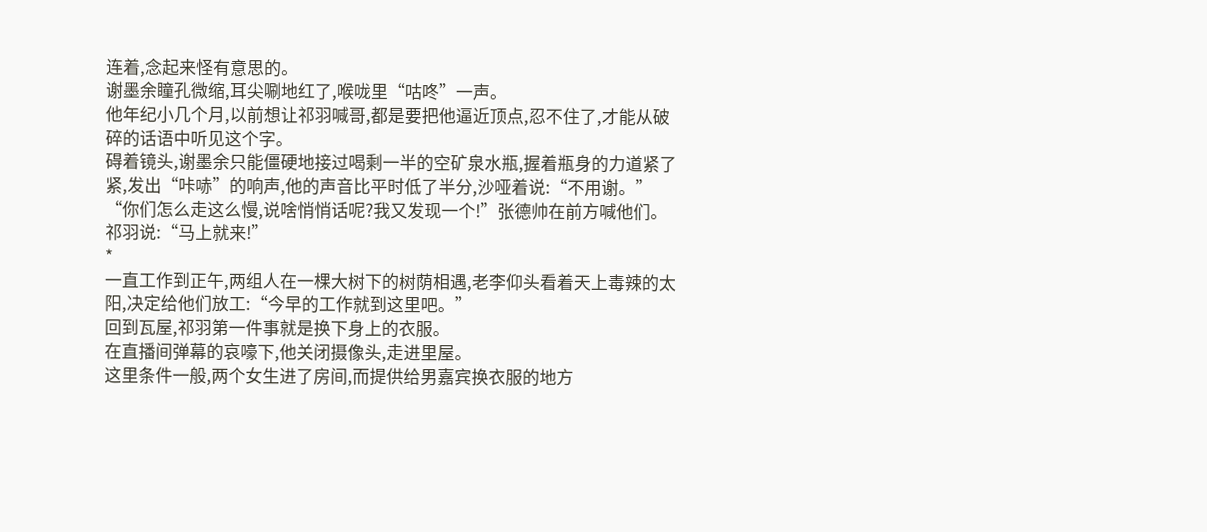连着,念起来怪有意思的。
谢墨余瞳孔微缩,耳尖唰地红了,喉咙里“咕咚”一声。
他年纪小几个月,以前想让祁羽喊哥,都是要把他逼近顶点,忍不住了,才能从破碎的话语中听见这个字。
碍着镜头,谢墨余只能僵硬地接过喝剩一半的空矿泉水瓶,握着瓶身的力道紧了紧,发出“咔哧”的响声,他的声音比平时低了半分,沙哑着说:“不用谢。”
“你们怎么走这么慢,说啥悄悄话呢?我又发现一个!”张德帅在前方喊他们。
祁羽说:“马上就来!”
*
一直工作到正午,两组人在一棵大树下的树荫相遇,老李仰头看着天上毒辣的太阳,决定给他们放工:“今早的工作就到这里吧。”
回到瓦屋,祁羽第一件事就是换下身上的衣服。
在直播间弹幕的哀嚎下,他关闭摄像头,走进里屋。
这里条件一般,两个女生进了房间,而提供给男嘉宾换衣服的地方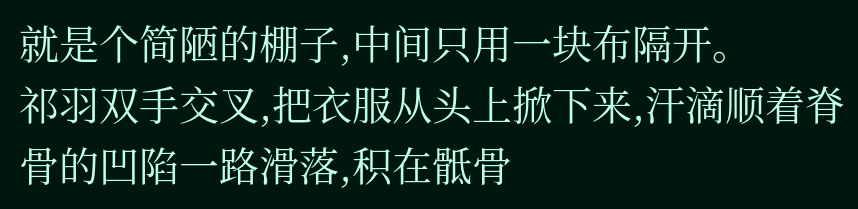就是个简陋的棚子,中间只用一块布隔开。
祁羽双手交叉,把衣服从头上掀下来,汗滴顺着脊骨的凹陷一路滑落,积在骶骨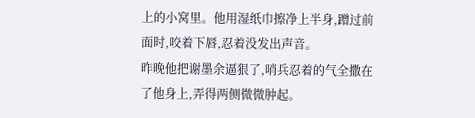上的小窝里。他用湿纸巾擦净上半身,蹭过前面时,咬着下唇,忍着没发出声音。
昨晚他把谢墨余逼狠了,哨兵忍着的气全撒在了他身上,弄得两侧微微肿起。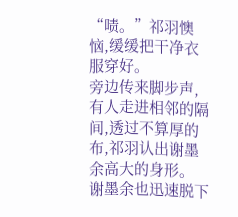“啧。”祁羽懊恼,缓缓把干净衣服穿好。
旁边传来脚步声,有人走进相邻的隔间,透过不算厚的布,祁羽认出谢墨余高大的身形。
谢墨余也迅速脱下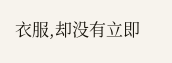衣服,却没有立即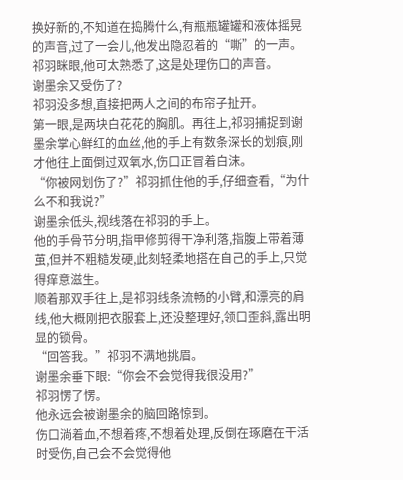换好新的,不知道在捣腾什么,有瓶瓶罐罐和液体摇晃的声音,过了一会儿,他发出隐忍着的“嘶”的一声。
祁羽眯眼,他可太熟悉了,这是处理伤口的声音。
谢墨余又受伤了?
祁羽没多想,直接把两人之间的布帘子扯开。
第一眼,是两块白花花的胸肌。再往上,祁羽捕捉到谢墨余掌心鲜红的血丝,他的手上有数条深长的划痕,刚才他往上面倒过双氧水,伤口正冒着白沫。
“你被网划伤了?”祁羽抓住他的手,仔细查看,“为什么不和我说?”
谢墨余低头,视线落在祁羽的手上。
他的手骨节分明,指甲修剪得干净利落,指腹上带着薄茧,但并不粗糙发硬,此刻轻柔地搭在自己的手上,只觉得痒意滋生。
顺着那双手往上,是祁羽线条流畅的小臂,和漂亮的肩线,他大概刚把衣服套上,还没整理好,领口歪斜,露出明显的锁骨。
“回答我。”祁羽不满地挑眉。
谢墨余垂下眼:“你会不会觉得我很没用?”
祁羽愣了愣。
他永远会被谢墨余的脑回路惊到。
伤口淌着血,不想着疼,不想着处理,反倒在琢磨在干活时受伤,自己会不会觉得他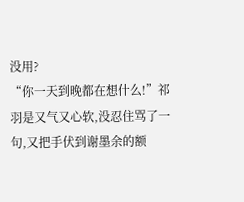没用?
“你一天到晚都在想什么!”祁羽是又气又心软,没忍住骂了一句,又把手伏到谢墨余的额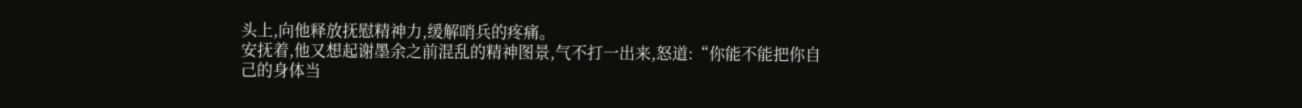头上,向他释放抚慰精神力,缓解哨兵的疼痛。
安抚着,他又想起谢墨余之前混乱的精神图景,气不打一出来,怒道:“你能不能把你自己的身体当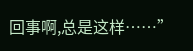回事啊,总是这样……”